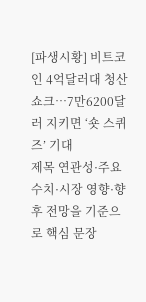[파생시황] 비트코인 4억달러대 청산 쇼크…7만6200달러 지키면 ‘숏 스퀴즈’ 기대
제목 연관성·주요 수치·시장 영향·향후 전망을 기준으로 핵심 문장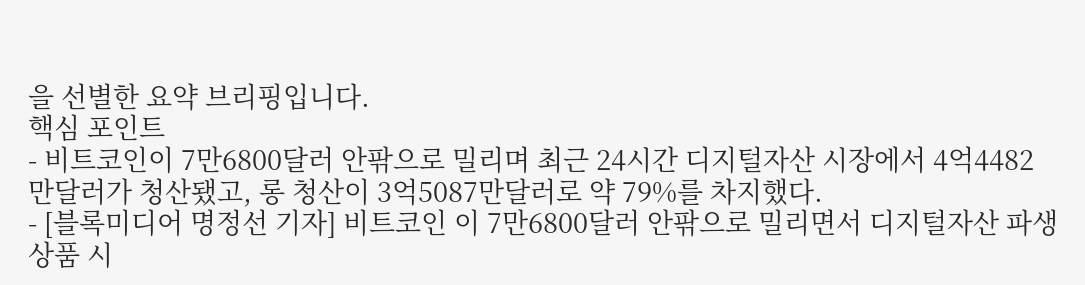을 선별한 요약 브리핑입니다.
핵심 포인트
- 비트코인이 7만6800달러 안팎으로 밀리며 최근 24시간 디지털자산 시장에서 4억4482만달러가 청산됐고, 롱 청산이 3억5087만달러로 약 79%를 차지했다.
- [블록미디어 명정선 기자] 비트코인 이 7만6800달러 안팎으로 밀리면서 디지털자산 파생상품 시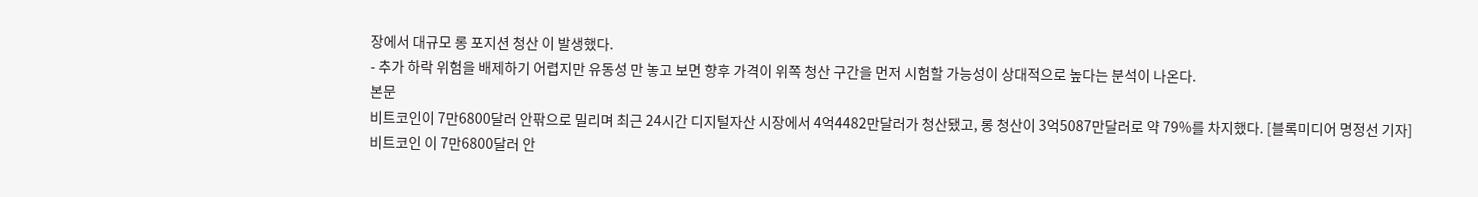장에서 대규모 롱 포지션 청산 이 발생했다.
- 추가 하락 위험을 배제하기 어렵지만 유동성 만 놓고 보면 향후 가격이 위쪽 청산 구간을 먼저 시험할 가능성이 상대적으로 높다는 분석이 나온다.
본문
비트코인이 7만6800달러 안팎으로 밀리며 최근 24시간 디지털자산 시장에서 4억4482만달러가 청산됐고, 롱 청산이 3억5087만달러로 약 79%를 차지했다. [블록미디어 명정선 기자] 비트코인 이 7만6800달러 안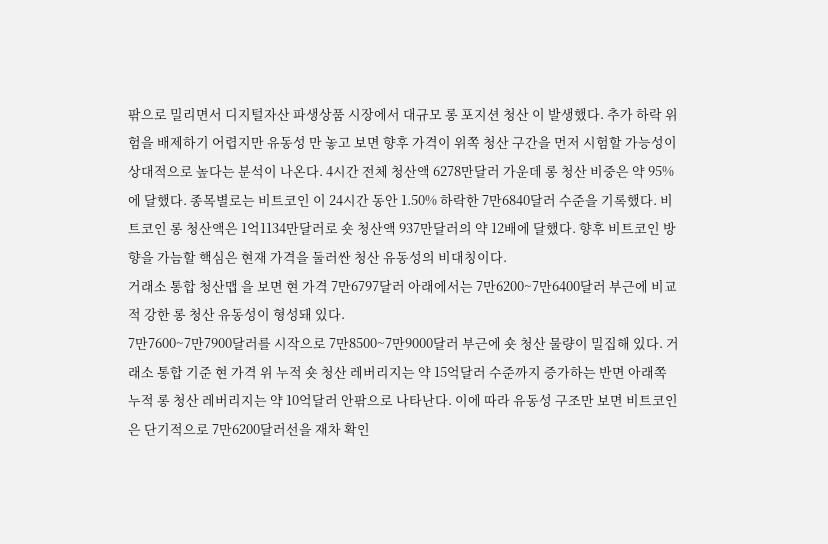팎으로 밀리면서 디지털자산 파생상품 시장에서 대규모 롱 포지션 청산 이 발생했다. 추가 하락 위험을 배제하기 어렵지만 유동성 만 놓고 보면 향후 가격이 위쪽 청산 구간을 먼저 시험할 가능성이 상대적으로 높다는 분석이 나온다. 4시간 전체 청산액 6278만달러 가운데 롱 청산 비중은 약 95%에 달했다. 종목별로는 비트코인 이 24시간 동안 1.50% 하락한 7만6840달러 수준을 기록했다. 비트코인 롱 청산액은 1억1134만달러로 숏 청산액 937만달러의 약 12배에 달했다. 향후 비트코인 방향을 가늠할 핵심은 현재 가격을 둘러싼 청산 유동성의 비대칭이다.
거래소 통합 청산맵 을 보면 현 가격 7만6797달러 아래에서는 7만6200~7만6400달러 부근에 비교적 강한 롱 청산 유동성이 형성돼 있다.
7만7600~7만7900달러를 시작으로 7만8500~7만9000달러 부근에 숏 청산 물량이 밀집해 있다. 거래소 통합 기준 현 가격 위 누적 숏 청산 레버리지는 약 15억달러 수준까지 증가하는 반면 아래쪽 누적 롱 청산 레버리지는 약 10억달러 안팎으로 나타난다. 이에 따라 유동성 구조만 보면 비트코인은 단기적으로 7만6200달러선을 재차 확인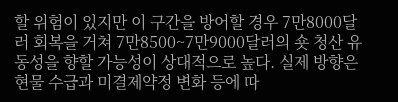할 위험이 있지만 이 구간을 방어할 경우 7만8000달러 회복을 거쳐 7만8500~7만9000달러의 숏 청산 유동성을 향할 가능성이 상대적으로 높다. 실제 방향은 현물 수급과 미결제약정 변화 등에 따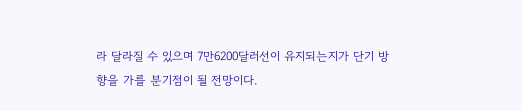라 달라질 수 있으며 7만6200달러선이 유지되는지가 단기 방향을 가를 분기점이 될 전망이다.